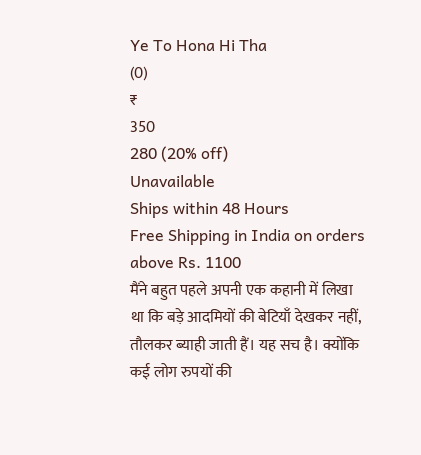Ye To Hona Hi Tha
(0)
₹
350
280 (20% off)
Unavailable
Ships within 48 Hours
Free Shipping in India on orders above Rs. 1100
मैंने बहुत पहले अपनी एक कहानी में लिखा था कि बड़े आदमियों की बेटियाँ देखकर नहीं, तौलकर ब्याही जाती हैं। यह सच है। क्योंकि कई लोग रुपयों की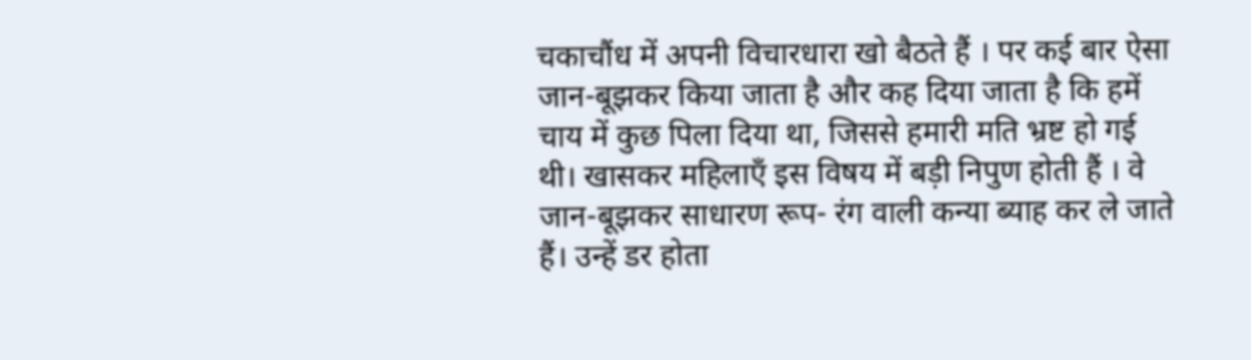चकाचौंध में अपनी विचारधारा खो बैठते हैं । पर कई बार ऐसा जान-बूझकर किया जाता है और कह दिया जाता है कि हमें चाय में कुछ पिला दिया था, जिससे हमारी मति भ्रष्ट हो गई थी। खासकर महिलाएँ इस विषय में बड़ी निपुण होती हैं । वे जान-बूझकर साधारण रूप- रंग वाली कन्या ब्याह कर ले जाते हैं। उन्हें डर होता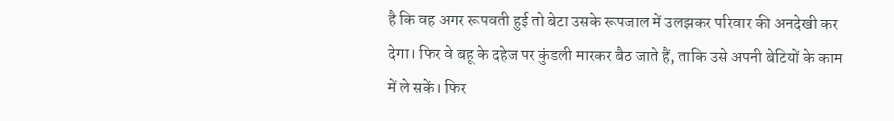है कि वह अगर रूपवती हुई तो बेटा उसके रूपजाल में उलझकर परिवार की अनदेखी कर देगा। फिर वे बहू के दहेज पर कुंडली मारकर बैठ जाते हैं, ताकि उसे अपनी बेटियों के काम में ले सकें। फिर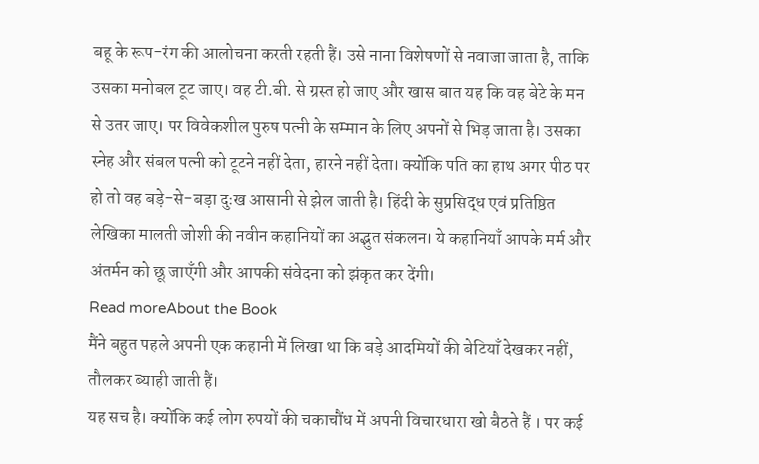बहू के रूप-रंग की आलोचना करती रहती हैं। उसे नाना विशेषणों से नवाजा जाता है, ताकि उसका मनोबल टूट जाए। वह टी.बी. से ग्रस्त हो जाए और खास बात यह कि वह बेटे के मन से उतर जाए। पर विवेकशील पुरुष पत्नी के सम्मान के लिए अपनों से भिड़ जाता है। उसका स्नेह और संबल पत्नी को टूटने नहीं देता, हारने नहीं देता। क्योंकि पति का हाथ अगर पीठ पर हो तो वह बड़े-से-बड़ा दुःख आसानी से झेल जाती है। हिंदी के सुप्रसिद्ध एवं प्रतिष्ठित लेखिका मालती जोशी की नवीन कहानियों का अद्भुत संकलन। ये कहानियाँ आपके मर्म और अंतर्मन को छू जाएँगी और आपकी संवेदना को झंकृत कर देंगी।
Read moreAbout the Book
मैंने बहुत पहले अपनी एक कहानी में लिखा था कि बड़े आदमियों की बेटियाँ देखकर नहीं, तौलकर ब्याही जाती हैं।
यह सच है। क्योंकि कई लोग रुपयों की चकाचौंध में अपनी विचारधारा खो बैठते हैं । पर कई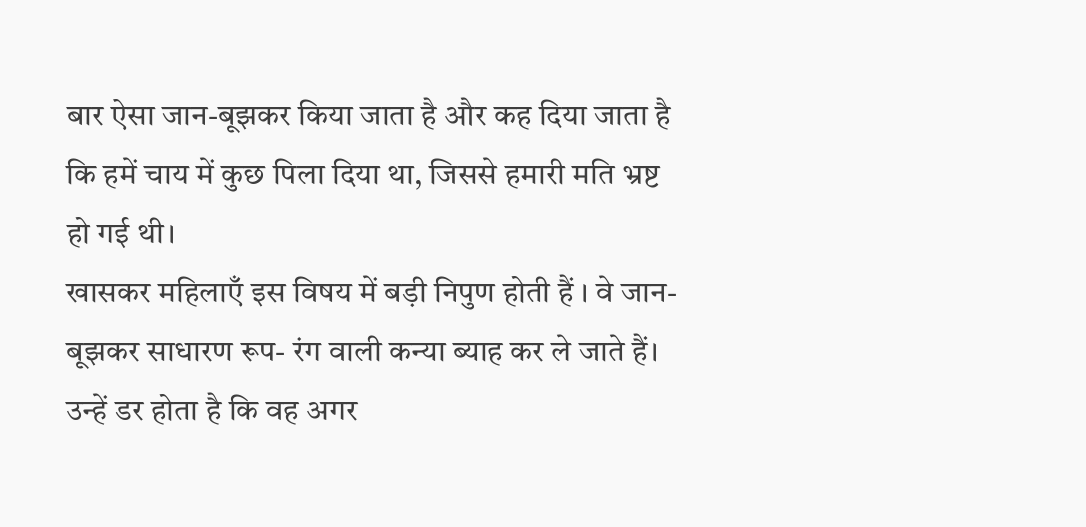बार ऐसा जान-बूझकर किया जाता है और कह दिया जाता है कि हमें चाय में कुछ पिला दिया था, जिससे हमारी मति भ्रष्ट हो गई थी।
खासकर महिलाएँ इस विषय में बड़ी निपुण होती हैं । वे जान-बूझकर साधारण रूप- रंग वाली कन्या ब्याह कर ले जाते हैं। उन्हें डर होता है कि वह अगर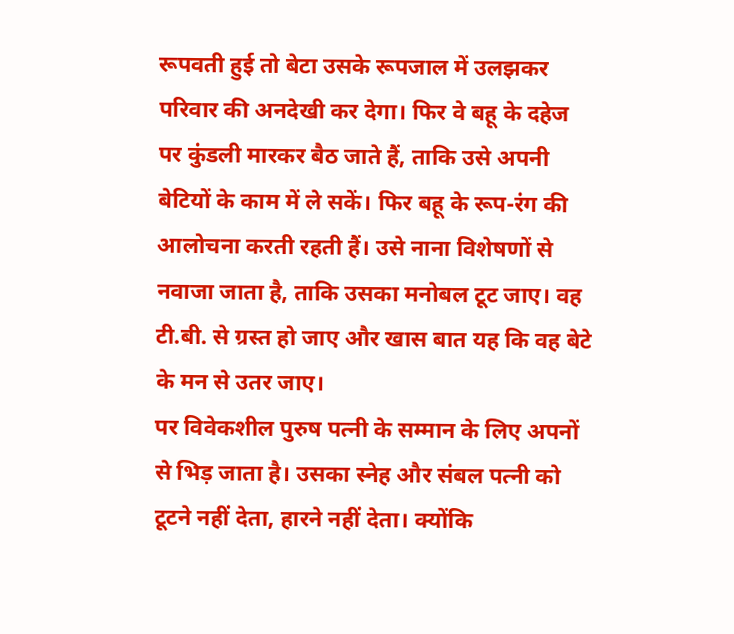रूपवती हुई तो बेटा उसके रूपजाल में उलझकर परिवार की अनदेखी कर देगा। फिर वे बहू के दहेज पर कुंडली मारकर बैठ जाते हैं, ताकि उसे अपनी बेटियों के काम में ले सकें। फिर बहू के रूप-रंग की आलोचना करती रहती हैं। उसे नाना विशेषणों से नवाजा जाता है, ताकि उसका मनोबल टूट जाए। वह टी.बी. से ग्रस्त हो जाए और खास बात यह कि वह बेटे के मन से उतर जाए।
पर विवेकशील पुरुष पत्नी के सम्मान के लिए अपनों से भिड़ जाता है। उसका स्नेह और संबल पत्नी को टूटने नहीं देता, हारने नहीं देता। क्योंकि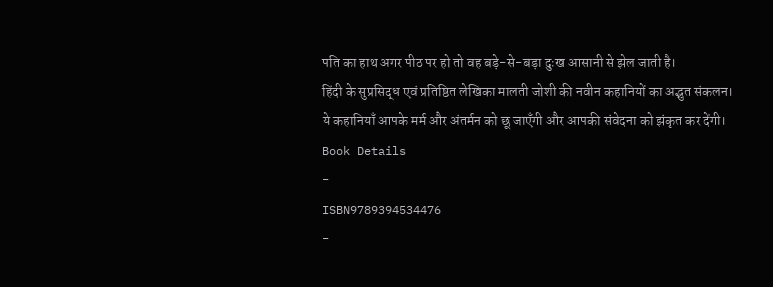पति का हाथ अगर पीठ पर हो तो वह बड़े-से-बड़ा दुःख आसानी से झेल जाती है।
हिंदी के सुप्रसिद्ध एवं प्रतिष्ठित लेखिका मालती जोशी की नवीन कहानियों का अद्भुत संकलन। ये कहानियाँ आपके मर्म और अंतर्मन को छू जाएँगी और आपकी संवेदना को झंकृत कर देंगी।
Book Details
-
ISBN9789394534476
-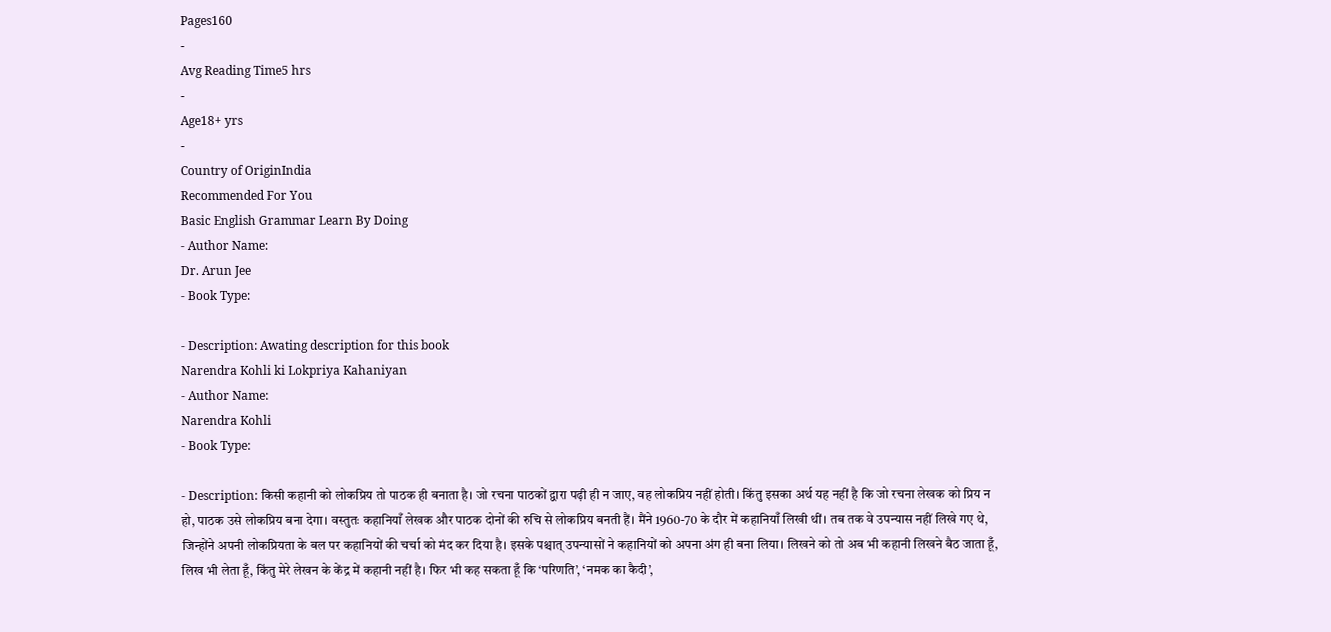Pages160
-
Avg Reading Time5 hrs
-
Age18+ yrs
-
Country of OriginIndia
Recommended For You
Basic English Grammar Learn By Doing
- Author Name:
Dr. Arun Jee
- Book Type:

- Description: Awating description for this book
Narendra Kohli ki Lokpriya Kahaniyan
- Author Name:
Narendra Kohli
- Book Type:

- Description: किसी कहानी को लोकप्रिय तो पाठक ही बनाता है। जो रचना पाठकों द्वारा पढ़ी ही न जाए, वह लोकप्रिय नहीं होती। किंतु इसका अर्थ यह नहीं है कि जो रचना लेखक को प्रिय न हो, पाठक उसे लोकप्रिय बना देगा। वस्तुतः कहानियाँ लेखक और पाठक दोनों की रुचि से लोकप्रिय बनती हैं। मैंने 1960-70 के दौर में कहानियाँ लिखी थीं। तब तक वे उपन्यास नहीं लिखे गए थे, जिन्होंने अपनी लोकप्रियता के बल पर कहानियों की चर्चा को मंद कर दिया है। इसके पश्चात् उपन्यासों ने कहानियों को अपना अंग ही बना लिया। लिखने को तो अब भी कहानी लिखने बैठ जाता हूँ, लिख भी लेता हूँ, किंतु मेरे लेखन के केंद्र में कहानी नहीं है। फिर भी कह सकता हूँ कि ‘परिणति’, ‘नमक का कैदी’,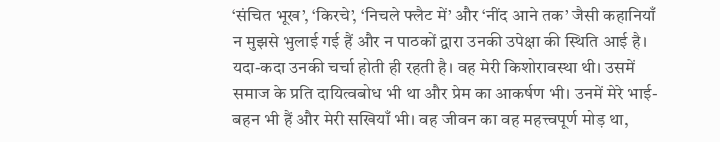‘संचित भूख’, ‘किरचे’, ‘निचले फ्लैट में’ और ‘नींद आने तक’ जैसी कहानियाँ न मुझसे भुलाई गई हैं और न पाठकों द्वारा उनकी उपेक्षा की स्थिति आई है। यदा-कदा उनकी चर्चा होती ही रहती है। वह मेरी किशोरावस्था थी। उसमें समाज के प्रति दायित्वबोध भी था और प्रेम का आकर्षण भी। उनमें मेरे भाई-बहन भी हैं और मेरी सखियाँ भी। वह जीवन का वह महत्त्वपूर्ण मोड़ था,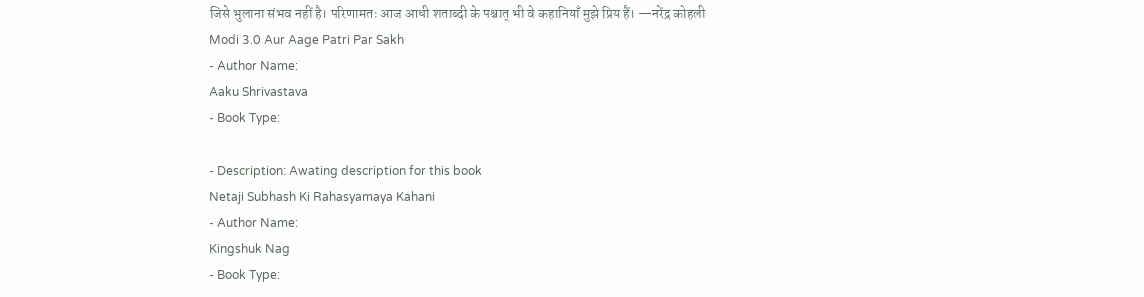जिसे भुलाना संभव नहीं है। परिणामतः आज आधी शताब्दी के पश्चात् भी वे कहानियाँ मुझे प्रिय हैं। —नरेंद्र कोहली
Modi 3.0 Aur Aage Patri Par Sakh
- Author Name:
Aaku Shrivastava
- Book Type:

- Description: Awating description for this book
Netaji Subhash Ki Rahasyamaya Kahani
- Author Name:
Kingshuk Nag
- Book Type: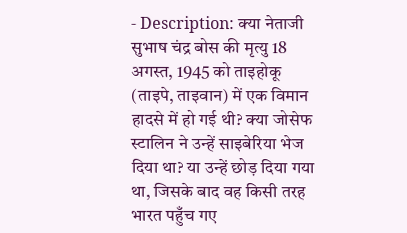- Description: क्या नेताजी सुभाष चंद्र बोस की मृत्यु 18 अगस्त, 1945 को ताइहोकू (ताइपे, ताइवान) में एक विमान हादसे में हो गई थी? क्या जोसेफ स्टालिन ने उन्हें साइबेरिया भेज दिया था? या उन्हें छोड़ दिया गया था, जिसके बाद वह किसी तरह भारत पहुँच गए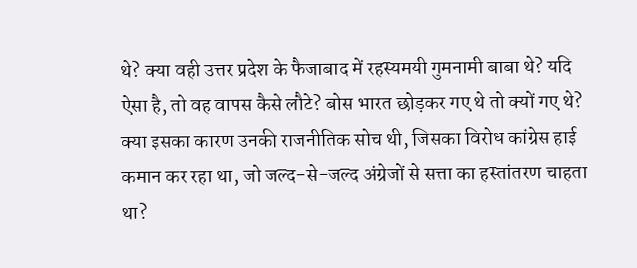थे? क्या वही उत्तर प्रदेश के फैजाबाद में रहस्यमयी गुमनामी बाबा थे? यदि ऐसा है, तो वह वापस कैसे लौटे? बोस भारत छोड़कर गए थे तो क्यों गए थे? क्या इसका कारण उनकी राजनीतिक सोच थी, जिसका विरोध कांग्रेस हाई कमान कर रहा था, जो जल्द-से-जल्द अंग्रेजों से सत्ता का हस्तांतरण चाहता था?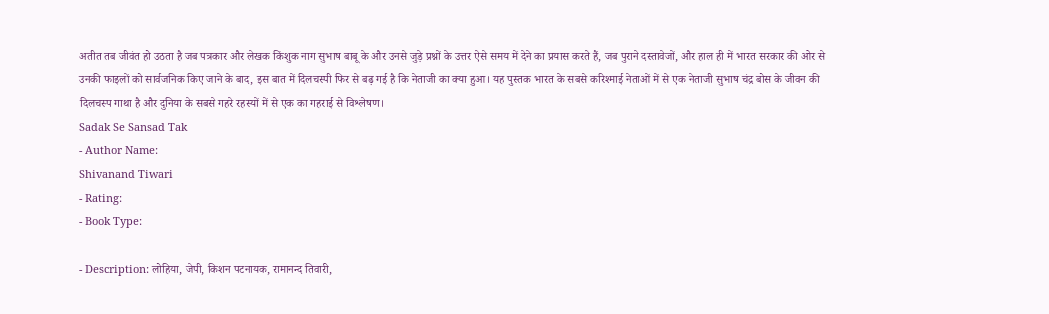अतीत तब जीवंत हो उठता है जब पत्रकार और लेखक किंशुक नाग सुभाष बाबू के और उनसे जुड़े प्रश्नों के उत्तर ऐसे समय में देने का प्रयास करते हैं, जब पुराने दस्तावेजों, और हाल ही में भारत सरकार की ओर से उनकी फाइलों को सार्वजनिक किए जाने के बाद, इस बात में दिलचस्पी फिर से बढ़ गई है कि नेताजी का क्या हुआ। यह पुस्तक भारत के सबसे करिश्माई नेताओं में से एक नेताजी सुभाष चंद्र बोस के जीवन की दिलचस्प गाथा है और दुनिया के सबसे गहरे रहस्यों में से एक का गहराई से विश्लेषण।
Sadak Se Sansad Tak
- Author Name:
Shivanand Tiwari
- Rating:
- Book Type:

- Description: लोहिया, जेपी, किशन पटनायक, रामानन्द तिवारी,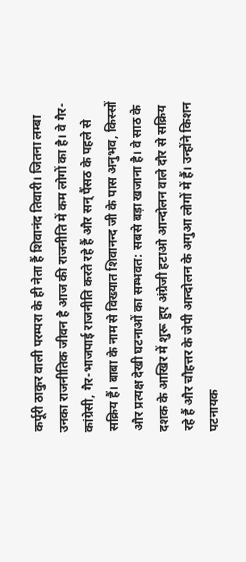कर्पूरी ठाकुर वाली परम्परा के ही नेता हैं शिवानंद तिवारी। जितना लम्बा उनका राजनीतिक जीवन है आज की राजनीति में कम लोगों का है। वे गैर-कांग्रेसी, गैर-भाजपाई राजनीति करते रहे हैं और सन् पैंसठ के पहले से सक्रिय हैं। बाबा के नाम से विख्यात शिवानन्द जी के पास अनुभव, किस्सों और प्रत्यक्ष देखी घटनाओं का सम्भवत: सबसे बड़ा खजाना है। वे साठ के दशक के आखिर में शुरू हुए अंग्रेजी हटाओ आन्दोलन वाले दौर से सक्रिय रहे हैं और चौहत्तर के जेपी आन्दोलन के अगुआ लोगों में हैं। उन्होंने किशन पटनायक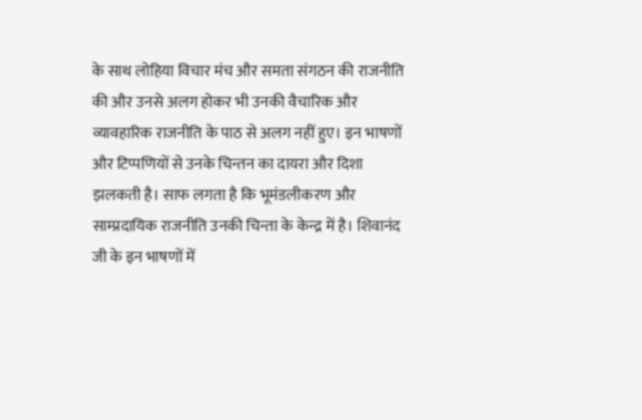के साथ लोहिया विचार मंच और समता संगठन की राजनीति की और उनसे अलग होकर भी उनकी वैचारिक और व्यावहारिक राजनीति के पाठ से अलग नहीं हुए। इन भाषणों और टिप्पणियों से उनके चिन्तन का दायरा और दिशा झलकती है। साफ लगता है कि भूमंडलीकरण और साम्प्रदायिक राजनीति उनकी चिन्ता के केन्द्र में है। शिवानंद जी के इन भाषणों में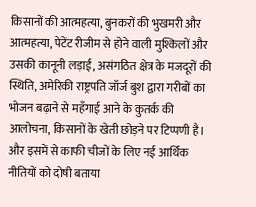किसानों की आत्महत्या, बुनकरों की भुखमरी और आत्महत्या, पेटेंट रीजीम से होने वाली मुश्किलों और उसकी कानूनी लड़ाई, असंगठित क्षेत्र के मजदूरों की स्थिति, अमेरिकी राष्ट्रपति जॉर्ज बुश द्वारा गरीबों का भोजन बढ़ाने से महँगाई आने के कुतर्क की आलोचना, किसानों के खेती छोड़ने पर टिप्पणी है। और इसमें से काफी चीजों के लिए नई आर्थिक नीतियों को दोषी बताया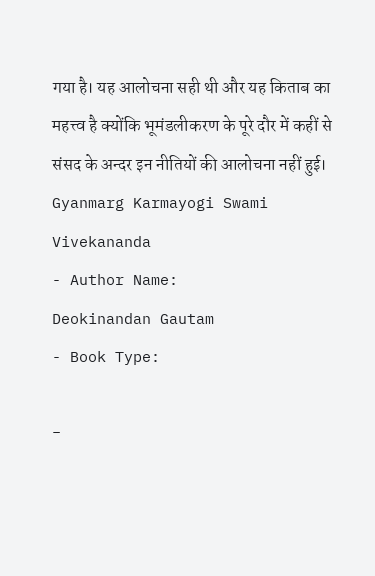गया है। यह आलोचना सही थी और यह किताब का महत्त्व है क्योंकि भूमंडलीकरण के पूरे दौर में कहीं से संसद के अन्दर इन नीतियों की आलोचना नहीं हुई।
Gyanmarg Karmayogi Swami Vivekananda
- Author Name:
Deokinandan Gautam
- Book Type:

-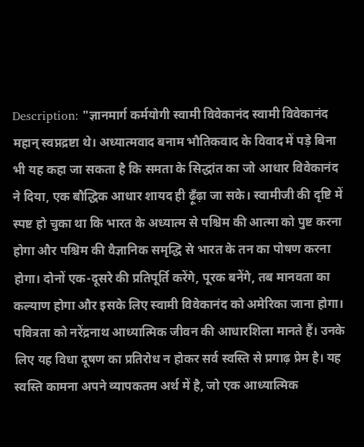Description: "ज्ञानमार्ग कर्मयोगी स्वामी विवेकानंद स्वामी विवेकानंद महान् स्वप्नद्रष्टा थे। अध्यात्मवाद बनाम भौतिकवाद के विवाद में पड़े बिना भी यह कहा जा सकता है कि समता के सिद्धांत का जो आधार विवेकानंद ने दिया, एक बौद्धिक आधार शायद ही ढ़ूँढ़ा जा सके। स्वामीजी की दृष्टि में स्पष्ट हो चुका था कि भारत के अध्यात्म से पश्चिम की आत्मा को पुष्ट करना होगा और पश्चिम की वैज्ञानिक समृद्धि से भारत के तन का पोषण करना होगा। दोनों एक-दूसरे की प्रतिपूर्ति करेंगे, पूरक बनेंगे, तब मानवता का कल्याण होगा और इसके लिए स्वामी विवेकानंद को अमेरिका जाना होगा। पवित्रता को नरेंद्रनाथ आध्यात्मिक जीवन की आधारशिला मानते हैं। उनके लिए यह विधा दूषण का प्रतिरोध न होकर सर्व स्वस्ति से प्रगाढ़ प्रेम है। यह स्वस्ति कामना अपने व्यापकतम अर्थ में है, जो एक आध्यात्मिक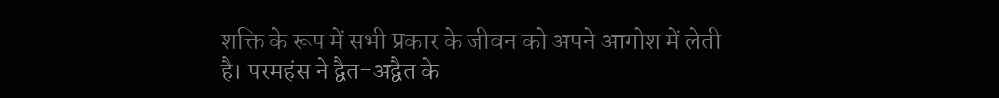शक्ति के रूप में सभी प्रकार के जीवन को अपने आगोश में लेती है। परमहंस ने द्वैत-अद्वैत के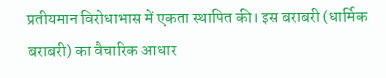प्रतीयमान विरोधाभास में एकता स्थापित की। इस बराबरी (धार्मिक बराबरी) का वैचारिक आधार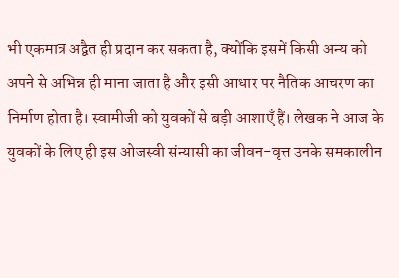भी एकमात्र अद्वैत ही प्रदान कर सकता है, क्योंकि इसमें किसी अन्य को अपने से अभिन्न ही माना जाता है और इसी आधार पर नैतिक आचरण का निर्माण होता है। स्वामीजी को युवकों से बड़ी आशाएँ हैं। लेखक ने आज के युवकों के लिए ही इस ओजस्वी संन्यासी का जीवन-वृत्त उनके समकालीन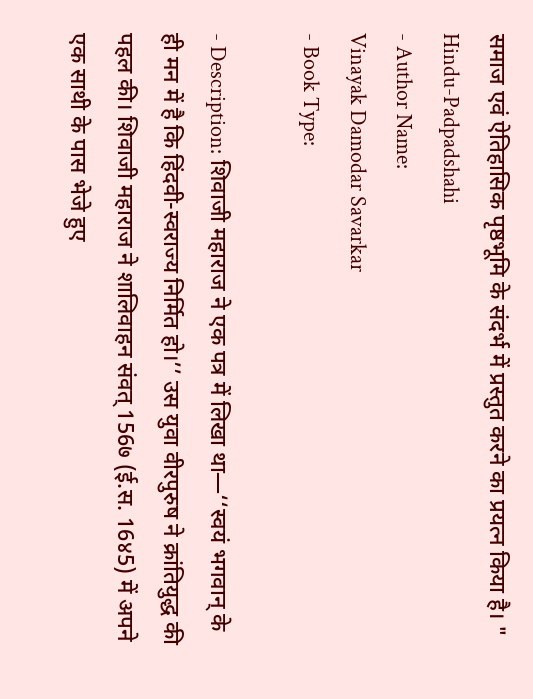समाज एवं ऐतिहासिक पृष्ठभूमि के संदर्भ में प्रस्तुत करने का प्रयत्न किया है। "
Hindu-Padpadshahi
- Author Name:
Vinayak Damodar Savarkar
- Book Type:

- Description: शिवाजी महाराज ने एक पत्र में लिखा था—‘‘स्वयं भगवान् के ही मन में है कि हिंदवी-स्वराज्य निर्मित हो।’’ उस युवा वीरपुरुष ने क्रांतियुद्ध की पहल की। शिवाजी महाराज ने शालिवाहन संवत् 156७ (ई.स. 16४5) में अपने एक साथी के पास भेजे हुए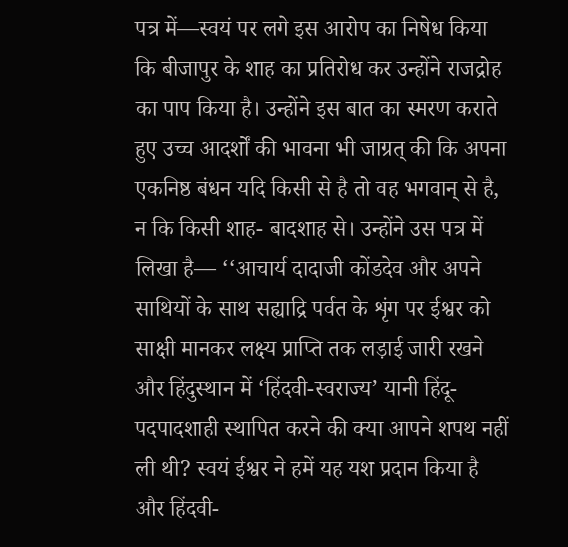पत्र में—स्वयं पर लगे इस आरोप का निषेध किया कि बीजापुर के शाह का प्रतिरोध कर उन्होंने राजद्रोह का पाप किया है। उन्होंने इस बात का स्मरण कराते हुए उच्च आदर्शों की भावना भी जाग्रत् की कि अपना एकनिष्ठ बंधन यदि किसी से है तो वह भगवान् से है, न कि किसी शाह- बादशाह से। उन्होंने उस पत्र में लिखा है— ‘‘आचार्य दादाजी कोंडदेव और अपने साथियों के साथ सह्याद्रि पर्वत के शृंग पर ईश्वर को साक्षी मानकर लक्ष्य प्राप्ति तक लड़ाई जारी रखने और हिंदुस्थान में ‘हिंदवी-स्वराज्य’ यानी हिंदू-पदपादशाही स्थापित करने की क्या आपने शपथ नहीं ली थी? स्वयं ईश्वर ने हमें यह यश प्रदान किया है और हिंदवी-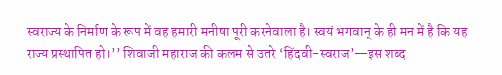स्वराज्य के निर्माण के रूप में वह हमारी मनीषा पूरी करनेवाला है। स्वयं भगवान् के ही मन में है कि यह राज्य प्रस्थापित हो।’’ शिवाजी महाराज की कलम से उतरे ‘हिंदवी-स्वराज’—इस शब्द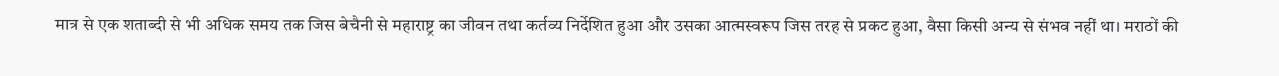मात्र से एक शताब्दी से भी अधिक समय तक जिस बेचैनी से महाराष्ट्र का जीवन तथा कर्तव्य निर्देशित हुआ और उसका आत्मस्वरूप जिस तरह से प्रकट हुआ, वैसा किसी अन्य से संभव नहीं था। मराठों की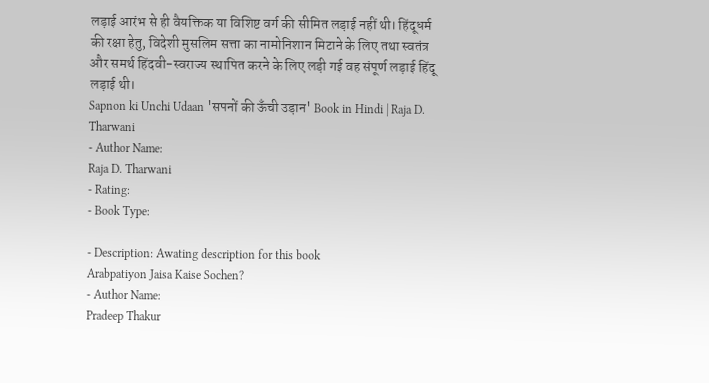लड़ाई आरंभ से ही वैयक्तिक या विशिष्ट वर्ग की सीमित लड़ाई नहीं थी। हिंदूधर्म की रक्षा हेतु, विदेशी मुसलिम सत्ता का नामोनिशान मिटाने के लिए तथा स्वतंत्र और समर्थ हिंदवी-स्वराज्य स्थापित करने के लिए लड़ी गई वह संपूर्ण लड़ाई हिंदू लड़ाई थी।
Sapnon ki Unchi Udaan 'सपनों की ऊँची उड़ान' Book in Hindi | Raja D. Tharwani
- Author Name:
Raja D. Tharwani
- Rating:
- Book Type:

- Description: Awating description for this book
Arabpatiyon Jaisa Kaise Sochen?
- Author Name:
Pradeep Thakur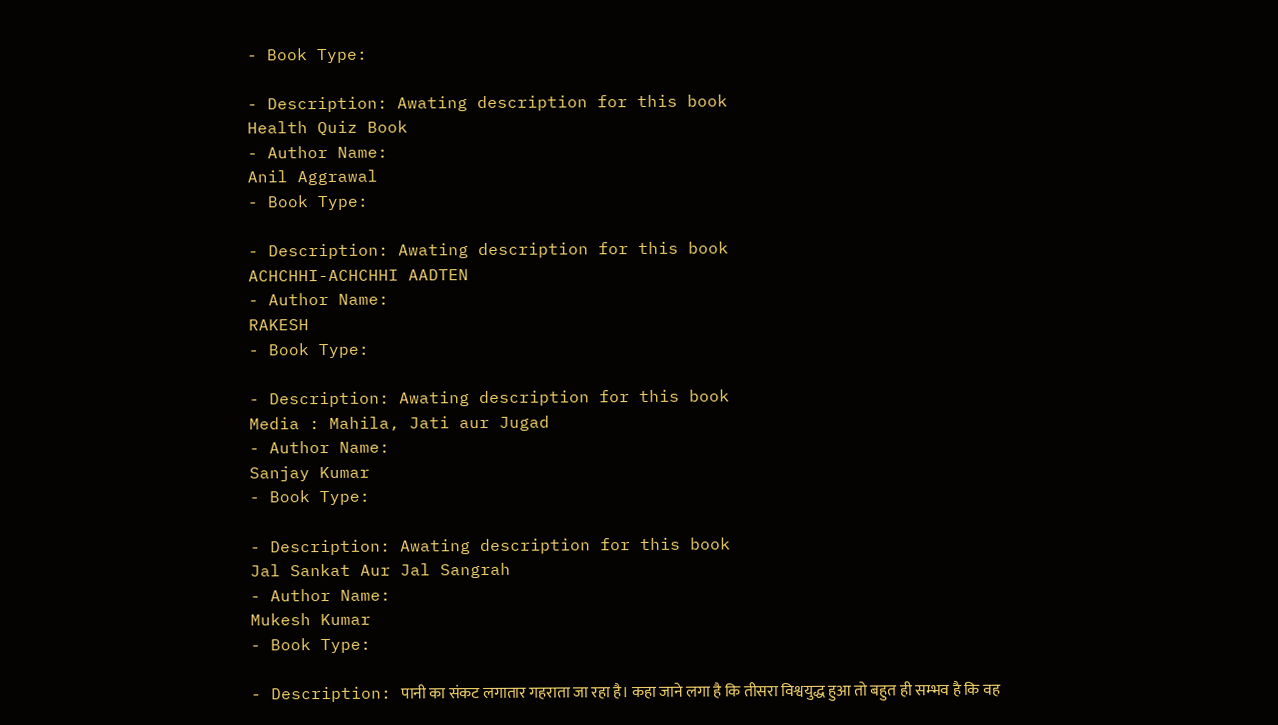- Book Type:

- Description: Awating description for this book
Health Quiz Book
- Author Name:
Anil Aggrawal
- Book Type:

- Description: Awating description for this book
ACHCHHI-ACHCHHI AADTEN
- Author Name:
RAKESH
- Book Type:

- Description: Awating description for this book
Media : Mahila, Jati aur Jugad
- Author Name:
Sanjay Kumar
- Book Type:

- Description: Awating description for this book
Jal Sankat Aur Jal Sangrah
- Author Name:
Mukesh Kumar
- Book Type:

- Description: पानी का संकट लगातार गहराता जा रहा है। कहा जाने लगा है कि तीसरा विश्वयुद्ध हुआ तो बहुत ही सम्भव है कि वह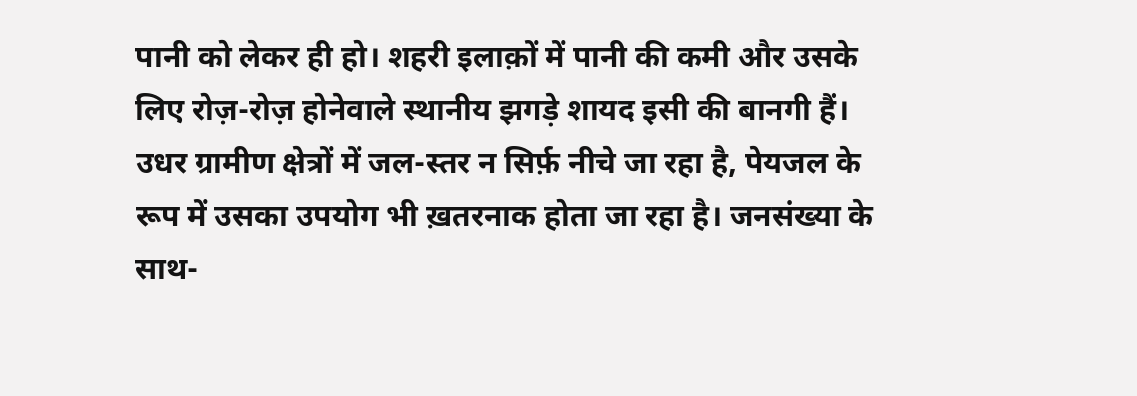पानी को लेकर ही हो। शहरी इलाक़ों में पानी की कमी और उसके लिए रोज़-रोज़ होनेवाले स्थानीय झगड़े शायद इसी की बानगी हैं। उधर ग्रामीण क्षेत्रों में जल-स्तर न सिर्फ़ नीचे जा रहा है, पेयजल के रूप में उसका उपयोग भी ख़तरनाक होता जा रहा है। जनसंख्या के साथ-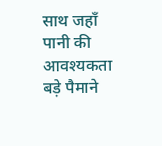साथ जहाँ पानी की आवश्यकता बड़े पैमाने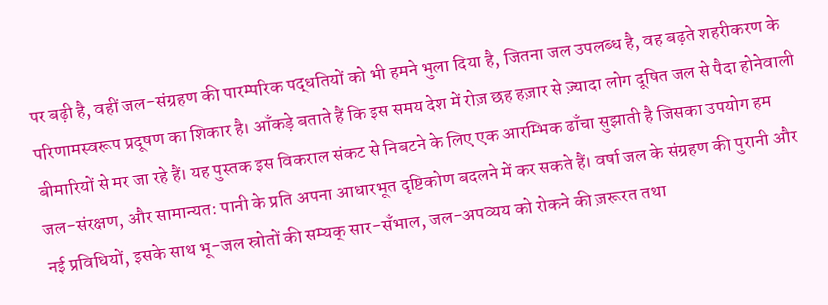पर बढ़ी है, वहीं जल-संग्रहण की पारम्परिक पद्धतियों को भी हमने भुला दिया है, जितना जल उपलब्ध है, वह बढ़ते शहरीकरण के परिणामस्वरूप प्रदूषण का शिकार है। आँकड़े बताते हैं कि इस समय देश में रोज़ छह हज़ार से ज़्यादा लोग दूषित जल से पैदा होनेवाली बीमारियों से मर जा रहे हैं। यह पुस्तक इस विकराल संकट से निबटने के लिए एक आरम्भिक ढाँचा सुझाती है जिसका उपयोग हम जल-संरक्षण, और सामान्यत: पानी के प्रति अपना आधारभूत दृष्टिकोण बदलने में कर सकते हैं। वर्षा जल के संग्रहण की पुरानी और नई प्रविधियों, इसके साथ भू-जल स्रोतों की सम्यक् सार-सँभाल, जल-अपव्यय को रोकने की ज़रूरत तथा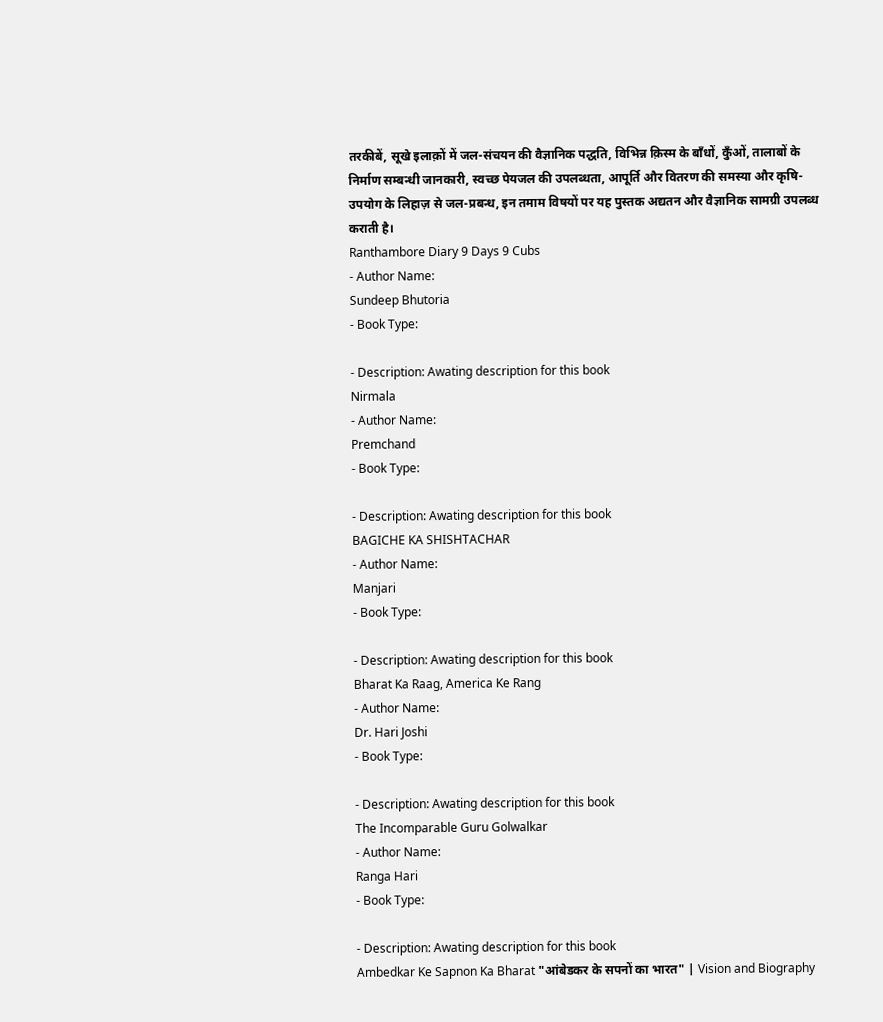तरकीबें, सूखे इलाक़ों में जल-संचयन की वैज्ञानिक पद्धति, विभिन्न क़िस्म के बाँधों, कुँओं, तालाबों के निर्माण सम्बन्धी जानकारी, स्वच्छ पेयजल की उपलब्धता, आपूर्ति और वितरण की समस्या और कृषि-उपयोग के लिहाज़ से जल-प्रबन्ध, इन तमाम विषयों पर यह पुस्तक अद्यतन और वैज्ञानिक सामग्री उपलब्ध कराती है।
Ranthambore Diary 9 Days 9 Cubs
- Author Name:
Sundeep Bhutoria
- Book Type:

- Description: Awating description for this book
Nirmala
- Author Name:
Premchand
- Book Type:

- Description: Awating description for this book
BAGICHE KA SHISHTACHAR
- Author Name:
Manjari
- Book Type:

- Description: Awating description for this book
Bharat Ka Raag, America Ke Rang
- Author Name:
Dr. Hari Joshi
- Book Type:

- Description: Awating description for this book
The Incomparable Guru Golwalkar
- Author Name:
Ranga Hari
- Book Type:

- Description: Awating description for this book
Ambedkar Ke Sapnon Ka Bharat "आंबेडकर के सपनों का भारत" | Vision and Biography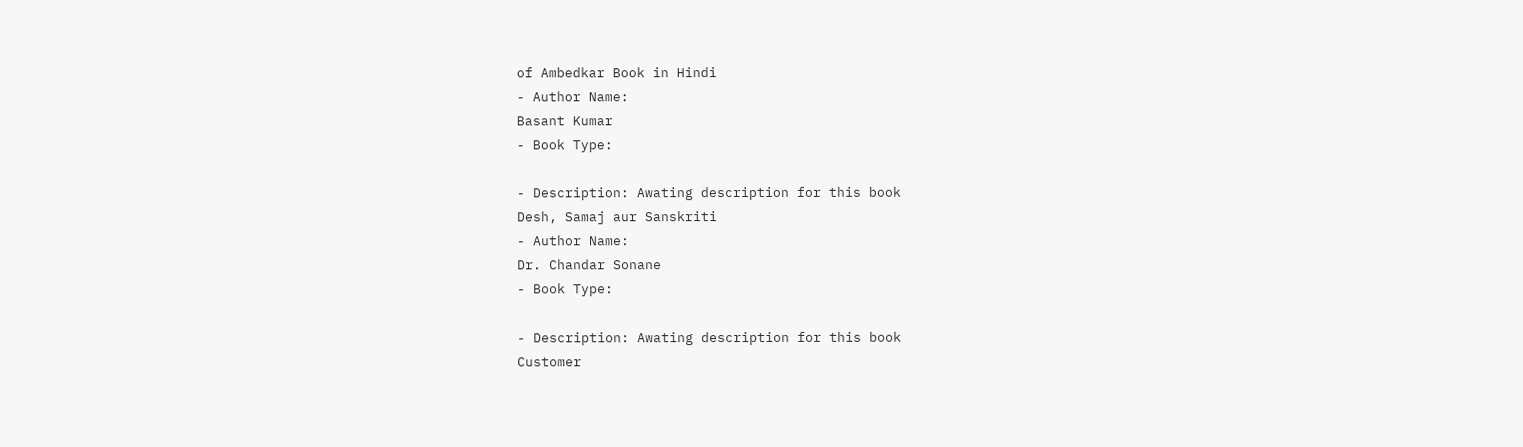of Ambedkar Book in Hindi
- Author Name:
Basant Kumar
- Book Type:

- Description: Awating description for this book
Desh, Samaj aur Sanskriti
- Author Name:
Dr. Chandar Sonane
- Book Type:

- Description: Awating description for this book
Customer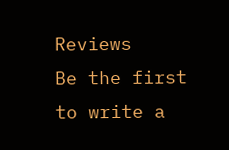Reviews
Be the first to write a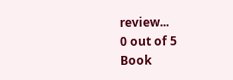review...
0 out of 5
Book